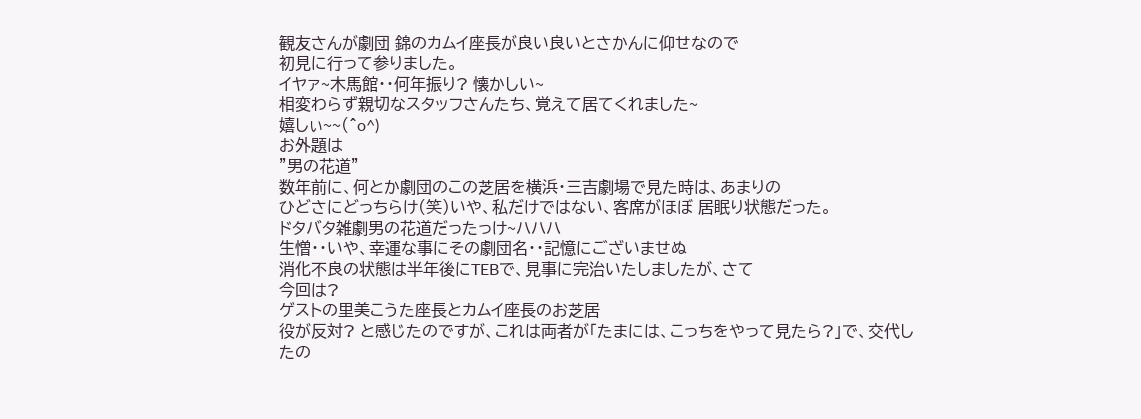観友さんが劇団 錦のカムイ座長が良い良いとさかんに仰せなので
初見に行って参りました。
イヤァ~木馬館・・何年振り? 懐かしい~
相変わらず親切なスタッフさんたち、覚えて居てくれました~
嬉しぃ~~(^o^)
お外題は
”男の花道”
数年前に、何とか劇団のこの芝居を横浜・三吉劇場で見た時は、あまりの
ひどさにどっちらけ(笑)いや、私だけではない、客席がほぼ 居眠り状態だった。
ドタバタ雑劇男の花道だったっけ~ハハハ
生憎・・いや、幸運な事にその劇団名・・記憶にございませぬ
消化不良の状態は半年後にTEBで、見事に完治いたしましたが、さて
今回は?
ゲストの里美こうた座長とカムイ座長のお芝居
役が反対? と感じたのですが、これは両者が「たまには、こっちをやって見たら?」で、交代したの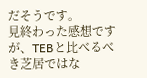だそうです。
見終わった感想ですが、TEBと比べるべき芝居ではな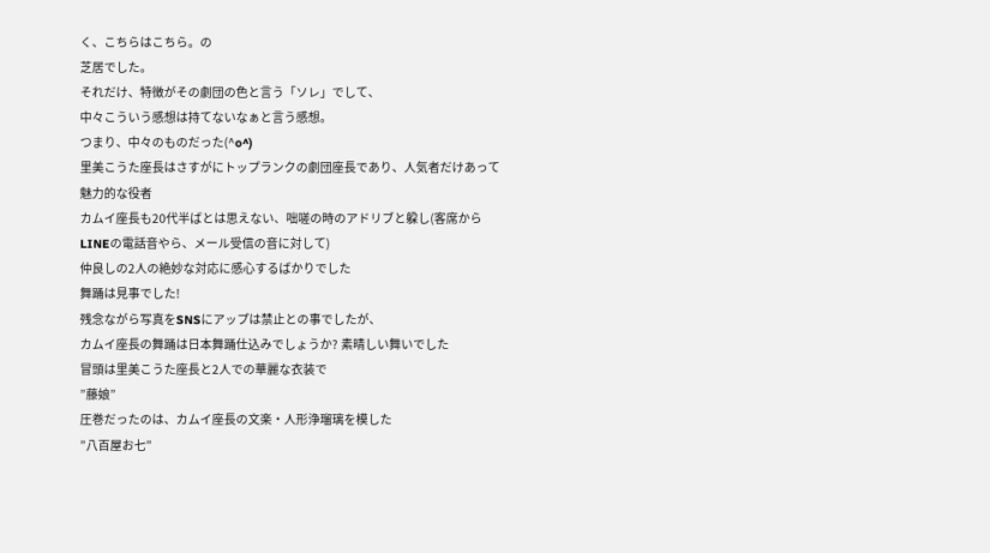く、こちらはこちら。の
芝居でした。
それだけ、特徴がその劇団の色と言う「ソレ」でして、
中々こういう感想は持てないなぁと言う感想。
つまり、中々のものだった(^o^)
里美こうた座長はさすがにトップランクの劇団座長であり、人気者だけあって
魅力的な役者
カムイ座長も20代半ばとは思えない、咄嗟の時のアドリブと躱し(客席から
LINEの電話音やら、メール受信の音に対して)
仲良しの2人の絶妙な対応に感心するばかりでした
舞踊は見事でした!
残念ながら写真をSNSにアップは禁止との事でしたが、
カムイ座長の舞踊は日本舞踊仕込みでしょうか? 素晴しい舞いでした
冒頭は里美こうた座長と2人での華麗な衣装で
”藤娘”
圧巻だったのは、カムイ座長の文楽・人形浄瑠璃を模した
”八百屋お七”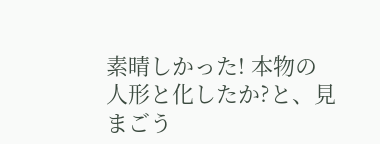素晴しかった! 本物の人形と化したか?と、見まごう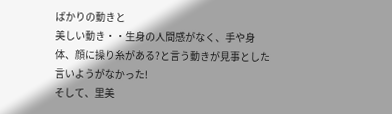ばかりの動きと
美しい動き・・生身の人間感がなく、手や身体、顔に操り糸がある?と言う動きが見事とした言いようがなかった!
そして、里美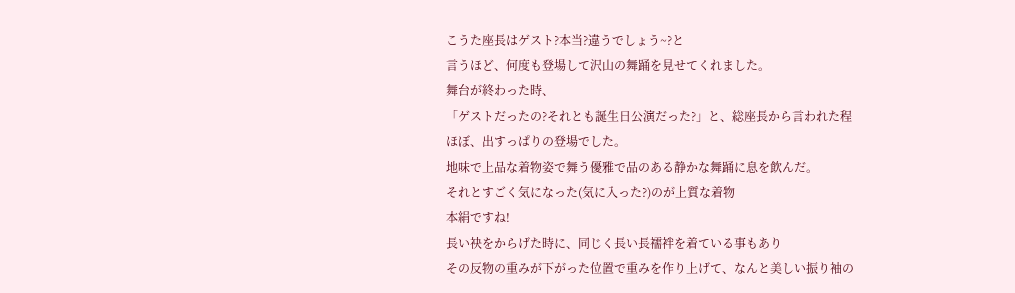こうた座長はゲスト?本当?違うでしょう~?と
言うほど、何度も登場して沢山の舞踊を見せてくれました。
舞台が終わった時、
「ゲストだったの?それとも誕生日公演だった?」と、総座長から言われた程
ほぼ、出すっぱりの登場でした。
地味で上品な着物姿で舞う優雅で品のある静かな舞踊に息を飲んだ。
それとすごく気になった(気に入った?)のが上質な着物
本絹ですね!
長い袂をからげた時に、同じく長い長襦袢を着ている事もあり
その反物の重みが下がった位置で重みを作り上げて、なんと美しい振り袖の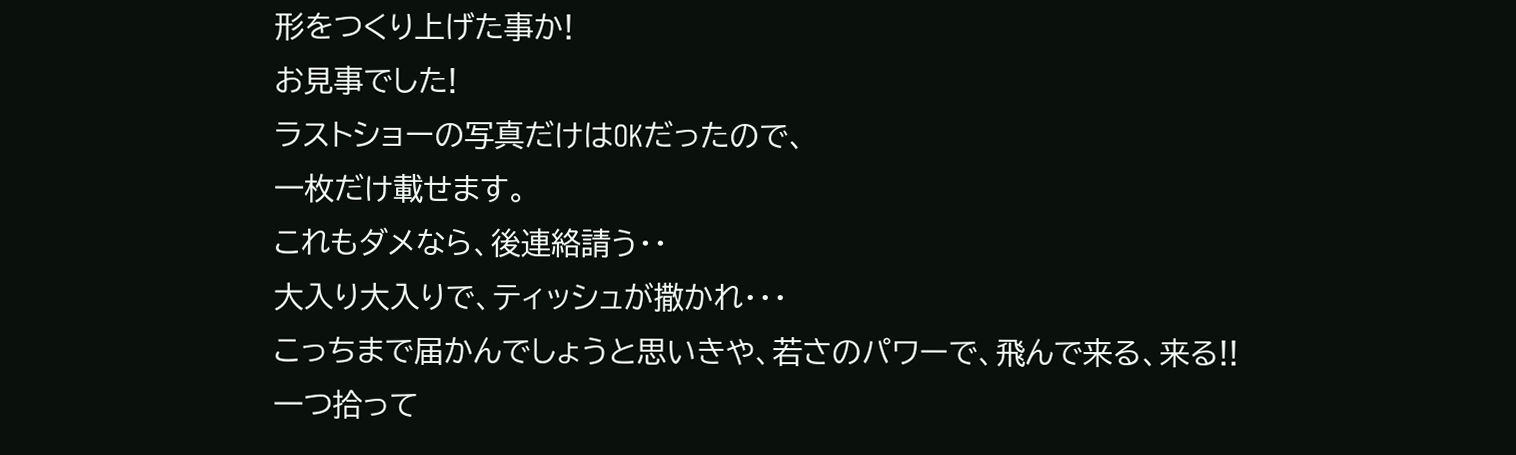形をつくり上げた事か!
お見事でした!
ラストショーの写真だけはOKだったので、
一枚だけ載せます。
これもダメなら、後連絡請う・・
大入り大入りで、ティッシュが撒かれ・・・
こっちまで届かんでしょうと思いきや、若さのパワーで、飛んで来る、来る!!
一つ拾って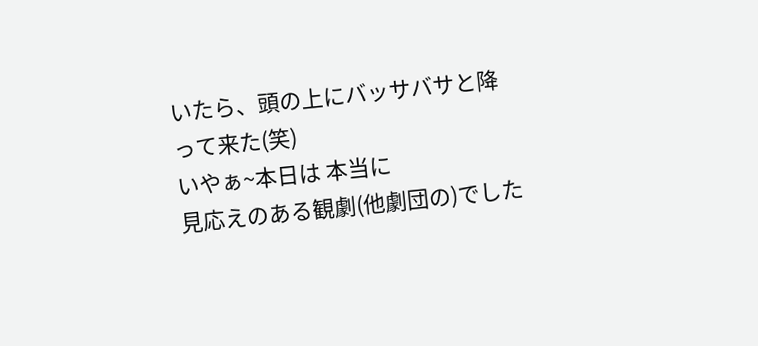いたら、頭の上にバッサバサと降って来た(笑)
いやぁ~本日は 本当に
見応えのある観劇(他劇団の)でした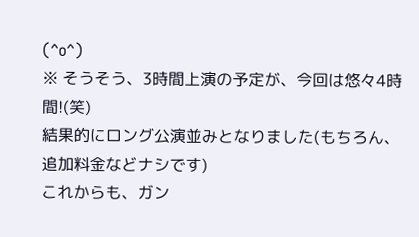(^o^)
※ そうそう、3時間上演の予定が、今回は悠々4時間!(笑)
結果的にロング公演並みとなりました(もちろん、追加料金などナシです)
これからも、ガン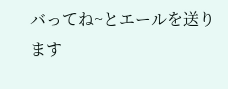バってね~とエールを送ります